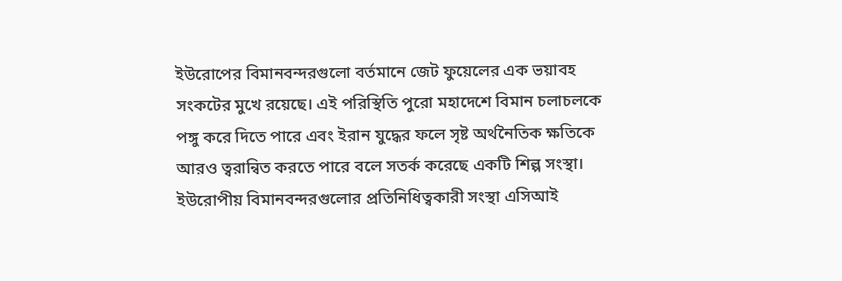ইউরোপের বিমানবন্দরগুলো বর্তমানে জেট ফুয়েলের এক ভয়াবহ সংকটের মুখে রয়েছে। এই পরিস্থিতি পুরো মহাদেশে বিমান চলাচলকে পঙ্গু করে দিতে পারে এবং ইরান যুদ্ধের ফলে সৃষ্ট অর্থনৈতিক ক্ষতিকে আরও ত্বরান্বিত করতে পারে বলে সতর্ক করেছে একটি শিল্প সংস্থা।
ইউরোপীয় বিমানবন্দরগুলোর প্রতিনিধিত্বকারী সংস্থা এসিআই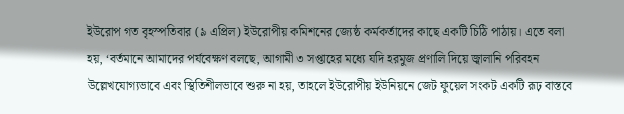ইউরোপ গত বৃহস্পতিবার (৯ এপ্রিল) ইউরোপীয় কমিশনের জ্যেষ্ঠ কর্মকর্তাদের কাছে একটি চিঠি পাঠায়। এতে বলা হয়, ‘বর্তমানে আমাদের পর্যবেক্ষণ বলছে, আগামী ৩ সপ্তাহের মধ্যে যদি হরমুজ প্রণালি দিয়ে জ্বালানি পরিবহন উল্লেখযোগ্যভাবে এবং স্থিতিশীলভাবে শুরু না হয়, তাহলে ইউরোপীয় ইউনিয়নে জেট ফুয়েল সংকট একটি রূঢ় বাস্তবে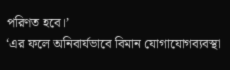পরিণত হবে।’
‘এর ফলে অনিবার্যভাবে বিমান যোগাযোগব্যবস্থা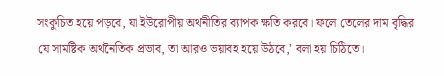সংকুচিত হয়ে পড়বে, যা ইউরোপীয় অর্থনীতির ব্যাপক ক্ষতি করবে। ফলে তেলের দাম বৃদ্ধির যে সামষ্টিক অর্থনৈতিক প্রভাব, তা আরও ভয়াবহ হয়ে উঠবে,’ বলা হয় চিঠিতে।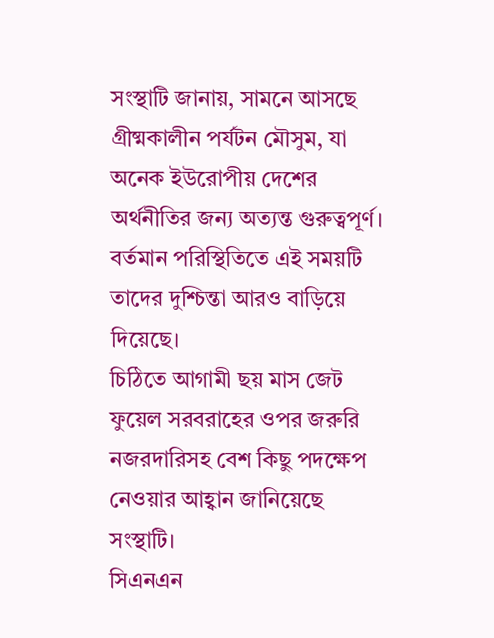সংস্থাটি জানায়, সামনে আসছে গ্রীষ্মকালীন পর্যটন মৌসুম, যা অনেক ইউরোপীয় দেশের অর্থনীতির জন্য অত্যন্ত গুরুত্বপূর্ণ। বর্তমান পরিস্থিতিতে এই সময়টি তাদের দুশ্চিন্তা আরও বাড়িয়ে দিয়েছে।
চিঠিতে আগামী ছয় মাস জেট ফুয়েল সরবরাহের ওপর জরুরি নজরদারিসহ বেশ কিছু পদক্ষেপ নেওয়ার আহ্বান জানিয়েছে সংস্থাটি।
সিএনএন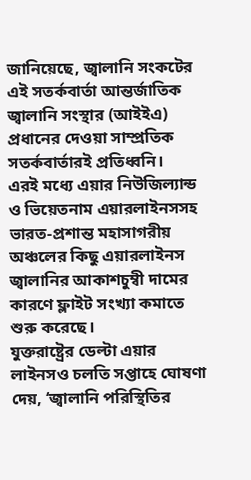জানিয়েছে, জ্বালানি সংকটের এই সতর্কবার্তা আন্তর্জাতিক জ্বালানি সংস্থার (আইইএ) প্রধানের দেওয়া সাম্প্রতিক সতর্কবার্তারই প্রতিধ্বনি।
এরই মধ্যে এয়ার নিউজিল্যান্ড ও ভিয়েতনাম এয়ারলাইনসসহ ভারত-প্রশান্ত মহাসাগরীয় অঞ্চলের কিছু এয়ারলাইনস জ্বালানির আকাশচুম্বী দামের কারণে ফ্লাইট সংখ্যা কমাতে শুরু করেছে।
যুক্তরাষ্ট্রের ডেল্টা এয়ার লাইনসও চলতি সপ্তাহে ঘোষণা দেয়, ‘জ্বালানি পরিস্থিতির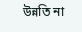উন্নতি না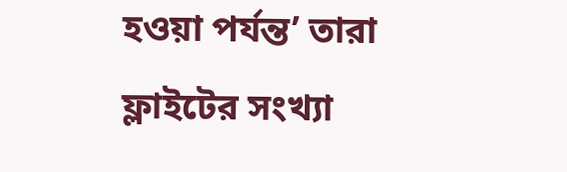হওয়া পর্যন্ত’ তারা ফ্লাইটের সংখ্যা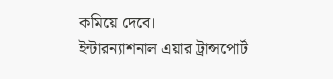কমিয়ে দেবে।
ইন্টারন্যাশনাল এয়ার ট্রান্সপোর্ট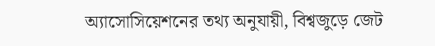অ্যাসোসিয়েশনের তথ্য অনুযায়ী, বিশ্বজুড়ে জেট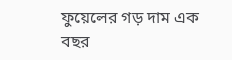ফুয়েলের গড় দাম এক বছর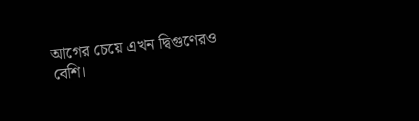আগের চেয়ে এখন দ্বিগুণেরও বেশি।